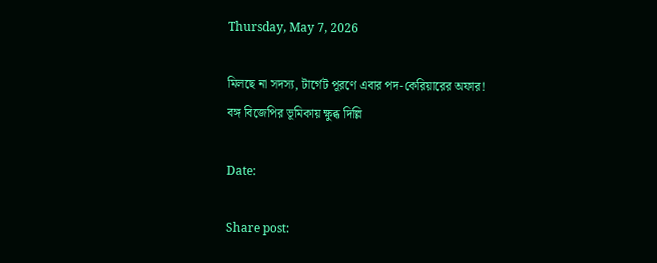Thursday, May 7, 2026

মিলছে না সদস্য, টার্গেট পূরণে এবার পদ-কেরিয়ারের অফার! বঙ্গ বিজেপির ভূমিকায় ক্ষুব্ধ দিল্লি

Date:

Share post: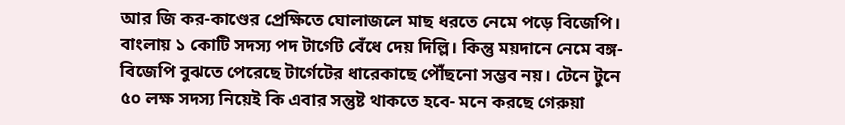আর জি কর-কাণ্ডের প্রেক্ষিতে ঘোলাজলে মাছ ধরতে নেমে পড়ে বিজেপি। বাংলায় ১ কোটি সদস্য পদ টার্গেট বেঁধে দেয় দিল্লি। কিন্তু ময়দানে নেমে বঙ্গ-বিজেপি বুঝতে পেরেছে টার্গেটের ধারেকাছে পৌঁছনো সম্ভব নয়। টেনে টুনে ৫০ লক্ষ সদস্য নিয়েই কি এবার সন্তুষ্ট থাকতে হবে- মনে করছে গেরুয়া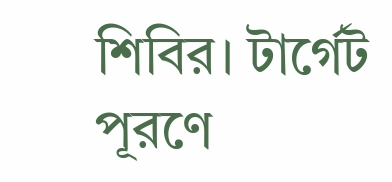শিবির। টার্গেট পূরণে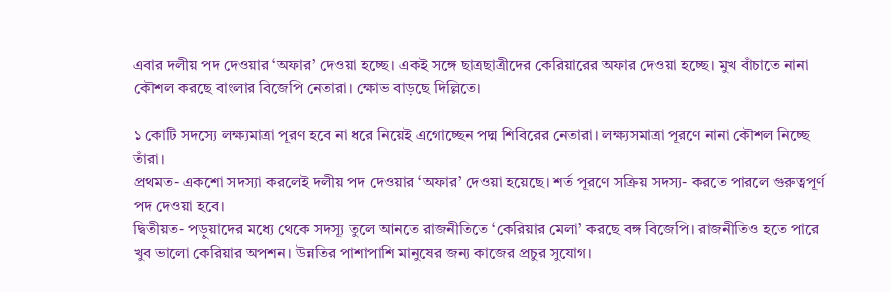এবার দলীয় পদ দেওয়ার ‘অফার’ দেওয়া হচ্ছে। একই সঙ্গে ছাত্রছাত্রীদের কেরিয়ারের অফার দেওয়া হচ্ছে। মুখ বাঁচাতে নানা কৌশল করছে বাংলার বিজেপি নেতারা। ক্ষোভ বাড়ছে দিল্লিতে।

১ কোটি সদস্যে লক্ষ্যমাত্রা পূরণ হবে না ধরে নিয়েই এগোচ্ছেন পদ্ম শিবিরের নেতারা। লক্ষ্যসমাত্রা পূরণে নানা কৌশল নিচ্ছে তাঁরা।
প্রথমত- একশো সদস্যা করলেই দলীয় পদ দেওয়ার ‘অফার’ দেওয়া হয়েছে। শর্ত পূরণে সক্রিয় সদস্য- করতে পারলে গুরুত্বপূর্ণ পদ দেওয়া হবে।
দ্বিতীয়ত- পড়ুয়াদের মধ্যে থেকে সদস্যূ তুলে আনতে রাজনীতিতে ‘কেরিয়ার মেলা’ করছে বঙ্গ বিজেপি। রাজনীতিও হতে পারে খুব ভালো কেরিয়ার অপশন। উন্নতির পাশাপাশি মানুষের জন্য কাজের প্রচুর সুযোগ।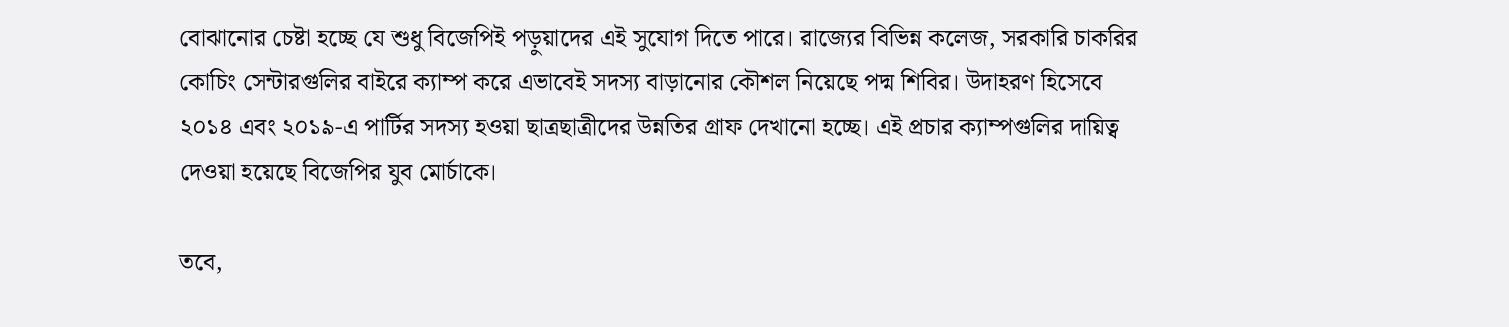বোঝানোর চেষ্টা হচ্ছে যে শুধু বিজেপিই পড়ুয়াদের এই সুযোগ দিতে পারে। রাজ্যের বিভিন্ন কলেজ, সরকারি চাকরির কোচিং সেন্টারগুলির বাইরে ক্যাম্প করে এভাবেই সদস্য বাড়ানোর কৌশল নিয়েছে পদ্ম শিবির। উদাহরণ হিসেবে ২০১৪ এবং ২০১৯-এ পার্টির সদস্য হওয়া ছাত্রছাত্রীদের উন্নতির গ্রাফ দেখানো হচ্ছে। এই প্রচার ক্যাম্পগুলির দায়িত্ব দেওয়া হয়েছে বিজেপির যুব মোর্চাকে।

তবে,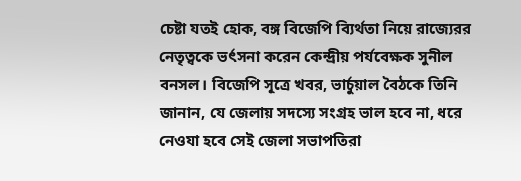চেষ্টা যতই হোক, বঙ্গ বিজেপি ব্যির্থতা নিয়ে রাজ্যেরর নেতৃত্বকে ভর্ৎসনা করেন কেন্দ্রীয় পর্যবেক্ষক সুনীল বনসল। বিজেপি সূত্রে খবর, ভার্চুয়াল বৈঠকে তিনি জানান, যে জেলায় সদস্যে সংগ্রহ ভাল হবে না, ধরে নেওযা হবে সেই জেলা সভাপতিরা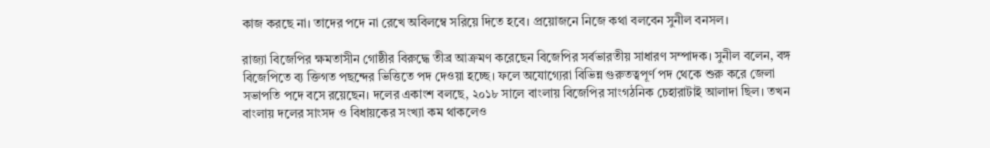কাজ করছে না। তাদের পদে না রেখে অবিলম্বে সরিয়ে দিতে হবে। প্রয়োজনে নিজে কথা বলবেন সুনীল বনসল।

রাজ্যা বিজেপির ক্ষমতাসীন গোষ্ঠীর বিরুদ্ধে তীব্র আক্রমণ করেছেন বিজেপির সর্বভারতীয় সাধারণ সম্পাদক। সুনীল বলেন, বঙ্গ বিজেপিতে ব্য ক্তিগত পছন্দের ভিত্তিতে পদ দেওয়া হচ্ছে। ফলে অযোগ্যেরা বিভিন্ন গুরুতত্বপূর্ণ পদ থেকে শুরু করে জেলা সভাপতি পদে বসে রয়েছেন। দলের একাংশ বলছে, ২০১৮ সালে বাংলায় বিজেপির সাংগঠনিক চেহারাটাই আলাদা ছিল। তখন বাংলায় দলের সাংসদ ও বিধায়কের সংখ্যা কম থাকলেও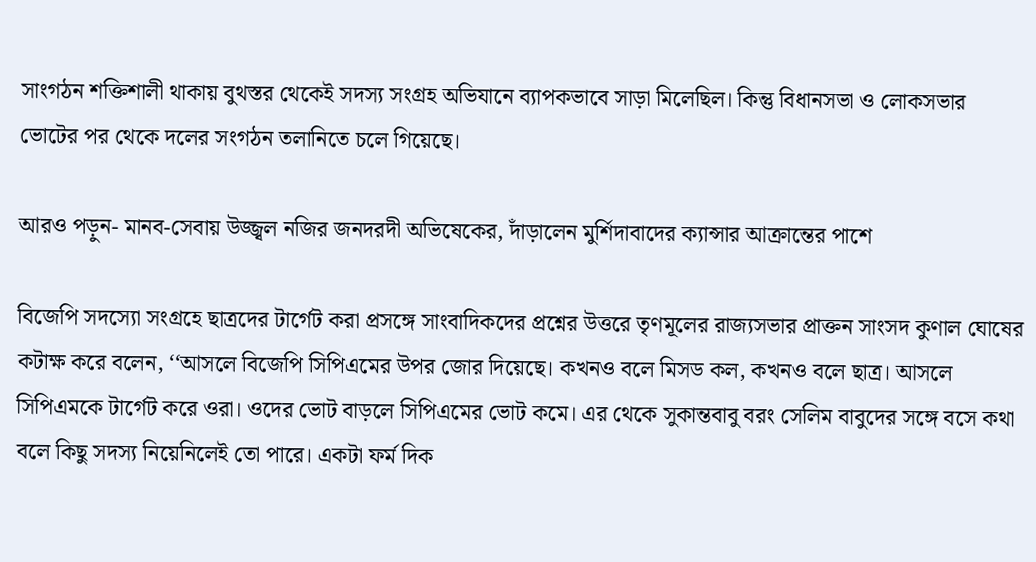সাংগঠন শক্তিশালী থাকায় বুথস্তর থেকেই সদস্য সংগ্রহ অভিযানে ব্যাপকভাবে সাড়া মিলেছিল। কিন্তু বিধানসভা ও লোকসভার ভোটের পর থেকে দলের সংগঠন তলানিতে চলে গিয়েছে।

আরও পড়ুন- মানব-সেবায় উজ্জ্বল নজির জনদরদী অভিষেকের, দাঁড়ালেন মুর্শিদাবাদের ক্যান্সার আক্রান্তের পাশে

বিজেপি সদস্যো সংগ্রহে ছাত্রদের টার্গেট করা প্রসঙ্গে সাংবাদিকদের প্রশ্নের উত্তরে তৃণমূলের রাজ্যসভার প্রাক্তন সাংসদ কুণাল ঘোষের কটাক্ষ করে বলেন, ‘‘আসলে বিজেপি সিপিএমের উপর জোর দিয়েছে। কখনও বলে মিসড কল, কখনও বলে ছাত্র। আসলে সিপিএমকে টার্গেট করে ওরা। ওদের ভোট বাড়লে সিপিএমের ভোট কমে। এর থেকে সুকান্তবাবু বরং সেলিম বাবুদের সঙ্গে বসে কথা বলে কিছু সদস্য নিয়েনিলেই তো পারে। একটা ফর্ম দিক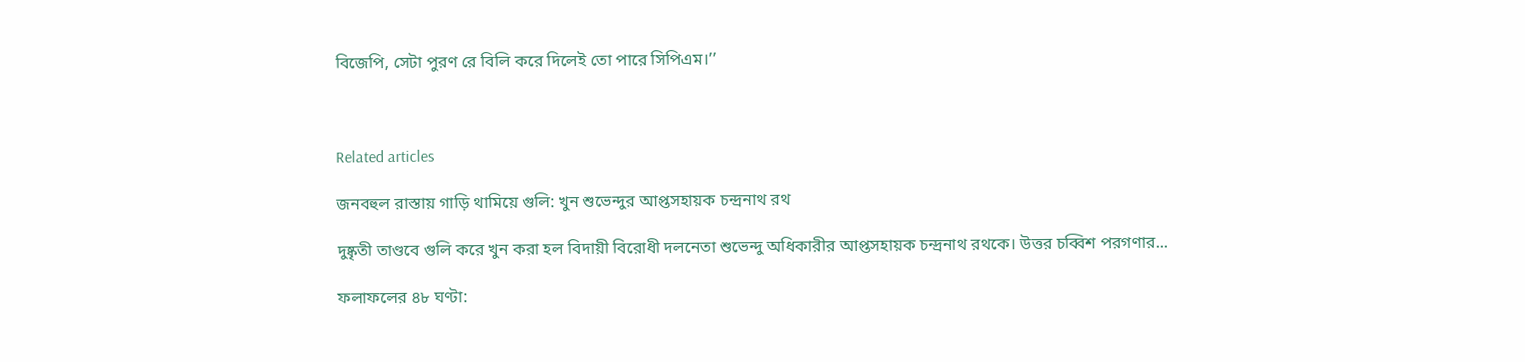বিজেপি, সেটা পুরণ রে বিলি করে দিলেই তো পারে সিপিএম।’’



Related articles

জনবহুল রাস্তায় গাড়ি থামিয়ে গুলি: খুন শুভেন্দুর আপ্তসহায়ক চন্দ্রনাথ রথ

দুষ্কৃতী তাণ্ডবে গুলি করে খুন করা হল বিদায়ী বিরোধী দলনেতা শুভেন্দু অধিকারীর আপ্তসহায়ক চন্দ্রনাথ রথকে। উত্তর চব্বিশ পরগণার...

ফলাফলের ৪৮ ঘণ্টা: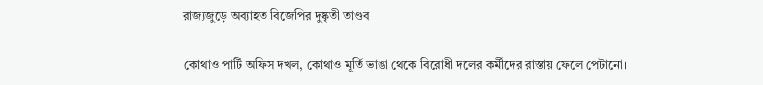রাজ্যজুড়ে অব্যাহত বিজেপির দুষ্কৃতী তাণ্ডব

কোথাও পার্টি অফিস দখল, কোথাও মূর্তি ভাঙা থেকে বিরোধী দলের কর্মীদের রাস্তায় ফেলে পেটানো।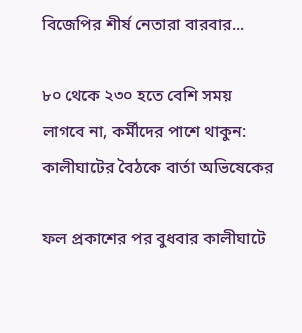বিজেপির শীর্ষ নেতারা বারবার...

৮০ থেকে ২৩০ হতে বেশি সময় লাগবে না, কর্মীদের পাশে থাকুন: কালীঘাটের বৈঠকে বার্তা অভিষেকের

ফল প্রকাশের পর বুধবার কালীঘাটে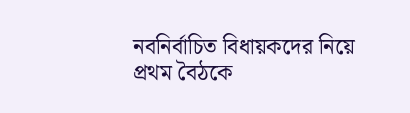নবনির্বাচিত বিধায়কদের নিয়ে প্রথম বৈঠকে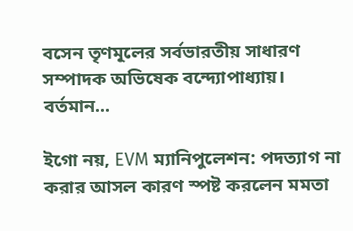বসেন তৃণমূলের সর্বভারতীয় সাধারণ সম্পাদক অভিষেক বন্দ্যোপাধ্যায়। বর্তমান...

ইগো নয়, EVM ম্যানিপুলেশন: পদত্যাগ না করার আসল কারণ স্পষ্ট করলেন মমতা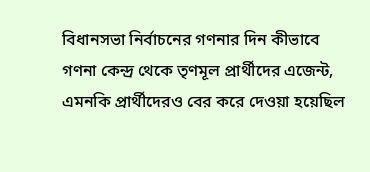বিধানসভা নির্বাচনের গণনার দিন কীভাবে গণনা কেন্দ্র থেকে তৃণমূল প্রার্থীদের এজেন্ট, এমনকি প্রার্থীদেরও বের করে দেওয়া হয়েছিল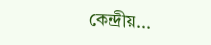কেন্দ্রীয়...